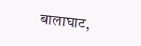बालाघाट,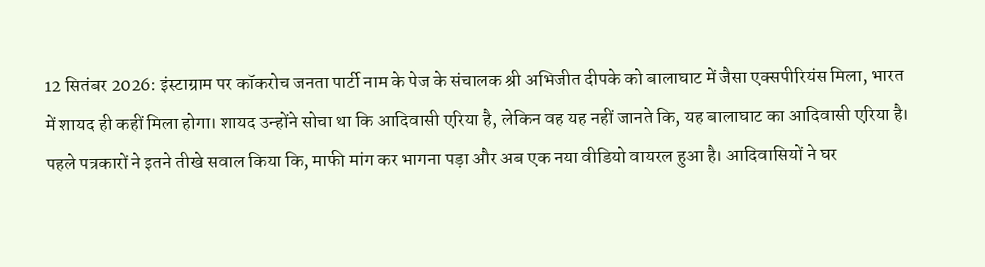12 सितंबर 2026: इंस्टाग्राम पर कॉकरोच जनता पार्टी नाम के पेज के संचालक श्री अभिजीत दीपके को बालाघाट में जैसा एक्सपीरियंस मिला, भारत में शायद ही कहीं मिला होगा। शायद उन्होंने सोचा था कि आदिवासी एरिया है, लेकिन वह यह नहीं जानते कि, यह बालाघाट का आदिवासी एरिया है। पहले पत्रकारों ने इतने तीखे सवाल किया कि, माफी मांग कर भागना पड़ा और अब एक नया वीडियो वायरल हुआ है। आदिवासियों ने घर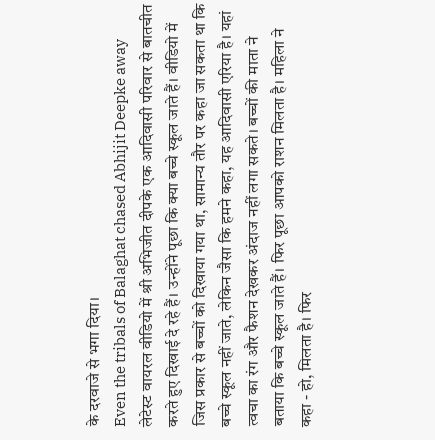के दरवाजे से भगा दिया।
Even the tribals of Balaghat chased Abhijit Deepke away
लेटेस्ट वायरल वीडियो में श्री अभिजीत दीपके एक आदिवासी परिवार से बातचीत करते हुए दिखाई दे रहे हैं। उन्होंने पूछा कि क्या बच्चे स्कूल जाते हैं। वीडियो में जिस प्रकार से बच्चों को दिखाया गया था, सामान्य तौर पर कहा जा सकता था कि बच्चे स्कूल नहीं जाते, लेकिन जैसा कि हमने कहा, यह आदिवासी एरिया है। यहां त्वचा का रंग और फैशन देखकर अंदाज नहीं लगा सकते। बच्चों की माता ने बताया कि बच्चे स्कूल जाते हैं। फिर पूछा आपको राशन मिलता है। महिला ने कहा - हो, मिलता है। फिर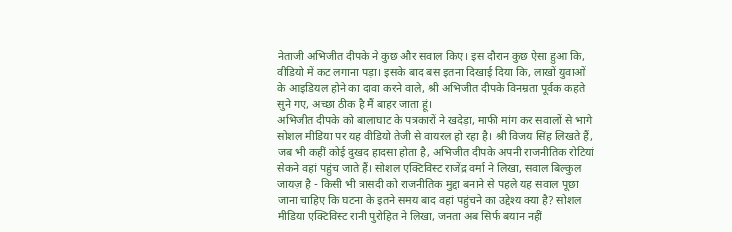नेताजी अभिजीत दीपके ने कुछ और सवाल किए। इस दौरान कुछ ऐसा हुआ कि, वीडियो में कट लगाना पड़ा। इसके बाद बस इतना दिखाई दिया कि, लाखों युवाओं के आइडियल होने का दावा करने वाले, श्री अभिजीत दीपके विनम्रता पूर्वक कहते सुने गए, अच्छा ठीक है मैं बाहर जाता हूं।
अभिजीत दीपके को बालाघाट के पत्रकारों ने खदेड़ा, माफी मांग कर सवालों से भागे
सोशल मीडिया पर यह वीडियो तेजी से वायरल हो रहा है। श्री विजय सिंह लिखते हैं, जब भी कहीं कोई दुखद हादसा होता है, अभिजीत दीपके अपनी राजनीतिक रोटियां सेकने वहां पहुंच जाते हैं। सोशल एक्टिविस्ट राजेंद्र वर्मा ने लिखा, सवाल बिल्कुल जायज़ है - किसी भी त्रासदी को राजनीतिक मुद्दा बनाने से पहले यह सवाल पूछा जाना चाहिए कि घटना के इतने समय बाद वहां पहुंचने का उद्देश्य क्या है? सोशल मीडिया एक्टिविस्ट रानी पुरोहित ने लिखा, जनता अब सिर्फ बयान नहीं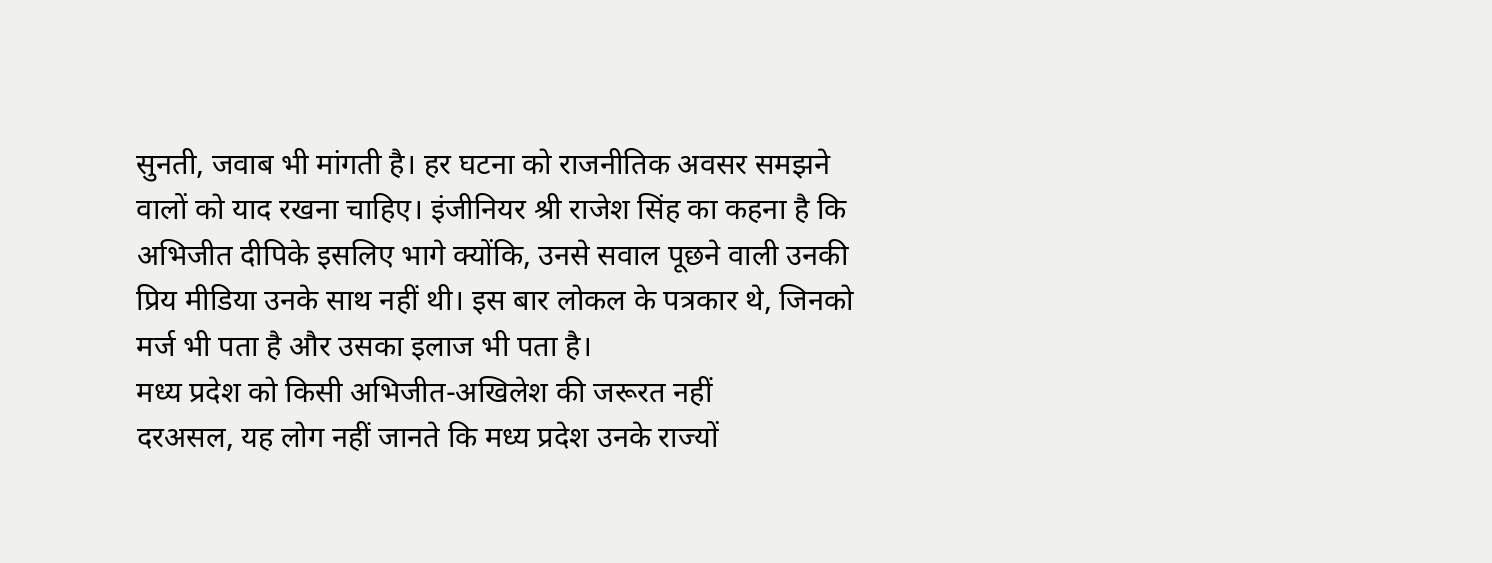सुनती, जवाब भी मांगती है। हर घटना को राजनीतिक अवसर समझने वालों को याद रखना चाहिए। इंजीनियर श्री राजेश सिंह का कहना है कि अभिजीत दीपिके इसलिए भागे क्योंकि, उनसे सवाल पूछने वाली उनकी प्रिय मीडिया उनके साथ नहीं थी। इस बार लोकल के पत्रकार थे, जिनको मर्ज भी पता है और उसका इलाज भी पता है।
मध्य प्रदेश को किसी अभिजीत-अखिलेश की जरूरत नहीं
दरअसल, यह लोग नहीं जानते कि मध्य प्रदेश उनके राज्यों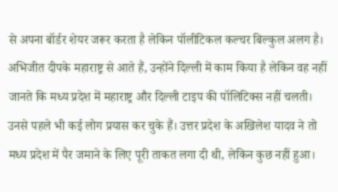से अपना बॉर्डर शेयर जरूर करता है लेकिन पॉलीटिकल कल्चर बिल्कुल अलग है। अभिजीत दीपके महाराष्ट्र से आते हैं, उन्होंने दिल्ली में काम किया है लेकिन वह नहीं जानते कि मध्य प्रदेश में महाराष्ट्र और दिल्ली टाइप की पॉलिटिक्स नहीं चलती। उनसे पहले भी कई लोग प्रयास कर चुके हैं। उत्तर प्रदेश के अखिलेश यादव ने तो मध्य प्रदेश में पैर जमाने के लिए पूरी ताकत लगा दी थी, लेकिन कुछ नहीं हुआ।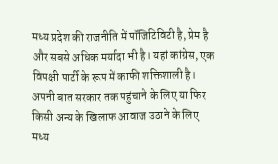मध्य प्रदेश की राजनीति में पॉजिटिविटी है, प्रेम है और सबसे अधिक मर्यादा भी है। यहां कांग्रेस, एक विपक्षी पार्टी के रूप में काफी शक्तिशाली है। अपनी बात सरकार तक पहुंचाने के लिए या फिर किसी अन्य के खिलाफ आवाज उठाने के लिए मध्य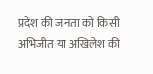प्रदेश की जनता को किसी अभिजीत या अखिलेश की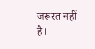जरूरत नहीं है।